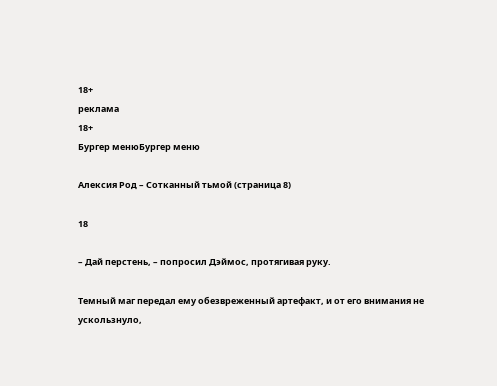18+
реклама
18+
Бургер менюБургер меню

Алексия Род – Сотканный тьмой (страница 8)

18

– Дай перстень, – попросил Дэймос, протягивая руку.

Темный маг передал ему обезвреженный артефакт, и от его внимания не ускользнуло,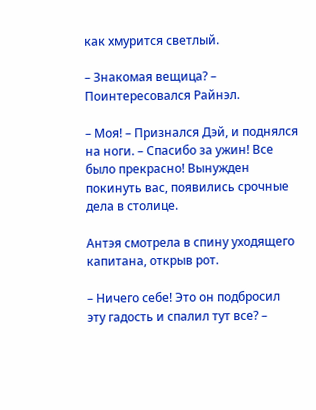как хмурится светлый.

– Знакомая вещица? – Поинтересовался Райнэл.

– Моя! – Признался Дэй, и поднялся на ноги. – Спасибо за ужин! Все было прекрасно! Вынужден покинуть вас, появились срочные дела в столице.

Антэя смотрела в спину уходящего капитана, открыв рот.

– Ничего себе! Это он подбросил эту гадость и спалил тут все? –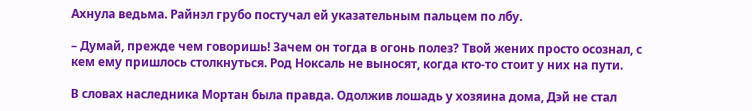Ахнула ведьма. Райнэл грубо постучал ей указательным пальцем по лбу.

– Думай, прежде чем говоришь! Зачем он тогда в огонь полез? Твой жених просто осознал, с кем ему пришлось столкнуться. Род Ноксаль не выносят, когда кто-то стоит у них на пути.

В словах наследника Мортан была правда. Одолжив лошадь у хозяина дома, Дэй не стал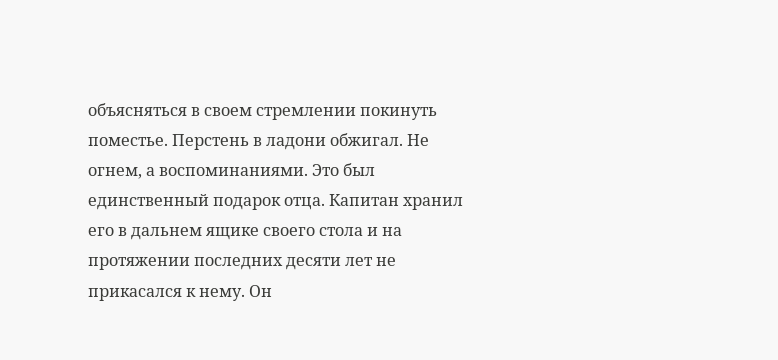объясняться в своем стремлении покинуть поместье. Перстень в ладони обжигал. Не огнем, а воспоминаниями. Это был единственный подарок отца. Капитан хранил его в дальнем ящике своего стола и на протяжении последних десяти лет не прикасался к нему. Он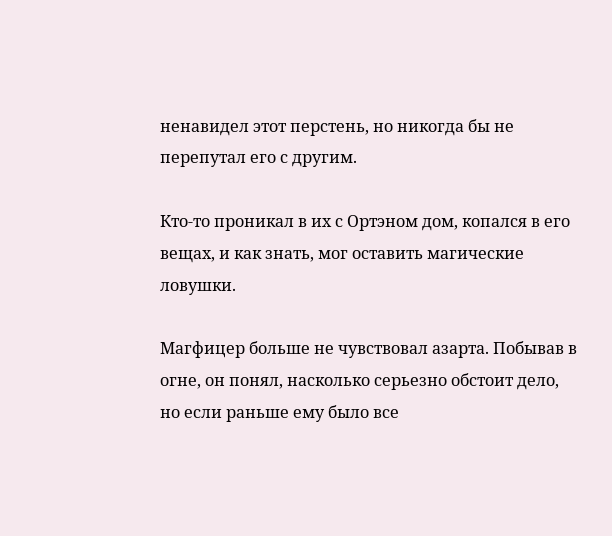ненавидел этот перстень, но никогда бы не перепутал его с другим.

Кто-то проникал в их с Ортэном дом, копался в его вещах, и как знать, мог оставить магические ловушки.

Магфицер больше не чувствовал азарта. Побывав в огне, он понял, насколько серьезно обстоит дело, но если раньше ему было все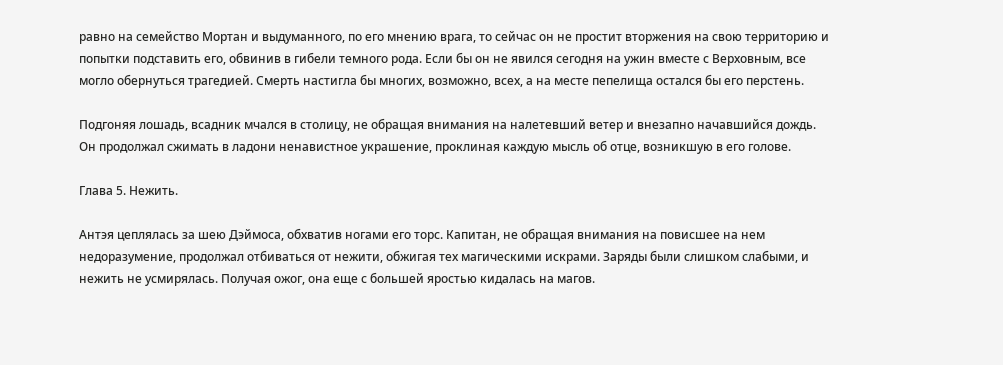равно на семейство Мортан и выдуманного, по его мнению врага, то сейчас он не простит вторжения на свою территорию и попытки подставить его, обвинив в гибели темного рода. Если бы он не явился сегодня на ужин вместе с Верховным, все могло обернуться трагедией. Смерть настигла бы многих, возможно, всех, а на месте пепелища остался бы его перстень.

Подгоняя лошадь, всадник мчался в столицу, не обращая внимания на налетевший ветер и внезапно начавшийся дождь. Он продолжал сжимать в ладони ненавистное украшение, проклиная каждую мысль об отце, возникшую в его голове.

Глава 5. Нежить.

Антэя цеплялась за шею Дэймоса, обхватив ногами его торс. Капитан, не обращая внимания на повисшее на нем недоразумение, продолжал отбиваться от нежити, обжигая тех магическими искрами. Заряды были слишком слабыми, и нежить не усмирялась. Получая ожог, она еще с большей яростью кидалась на магов.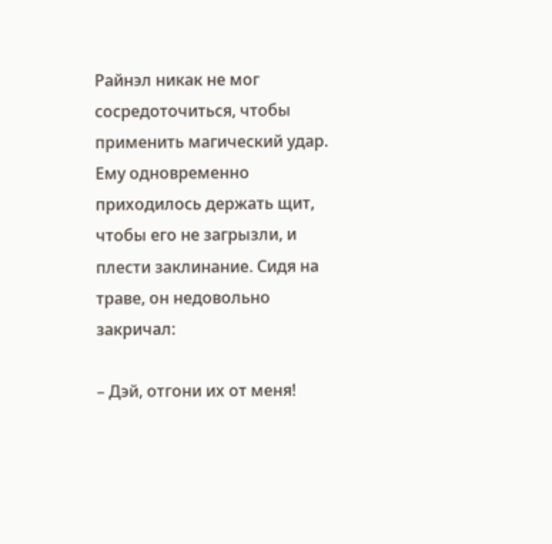Райнэл никак не мог сосредоточиться, чтобы применить магический удар. Ему одновременно приходилось держать щит, чтобы его не загрызли, и плести заклинание. Сидя на траве, он недовольно закричал:

– Дэй, отгони их от меня!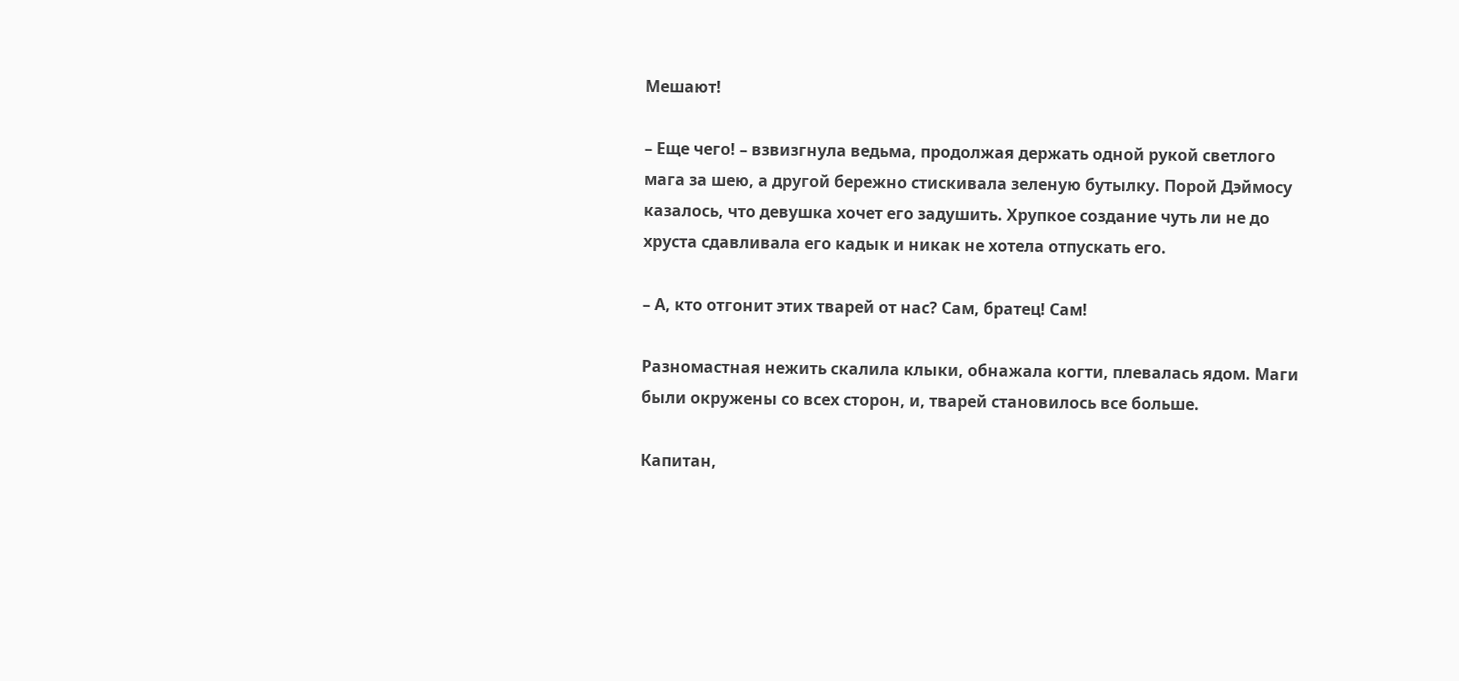Мешают!

– Еще чего! – взвизгнула ведьма, продолжая держать одной рукой светлого мага за шею, а другой бережно стискивала зеленую бутылку. Порой Дэймосу казалось, что девушка хочет его задушить. Хрупкое создание чуть ли не до хруста сдавливала его кадык и никак не хотела отпускать его.

– А, кто отгонит этих тварей от нас? Сам, братец! Сам!

Разномастная нежить скалила клыки, обнажала когти, плевалась ядом. Маги были окружены со всех сторон, и, тварей становилось все больше.

Капитан,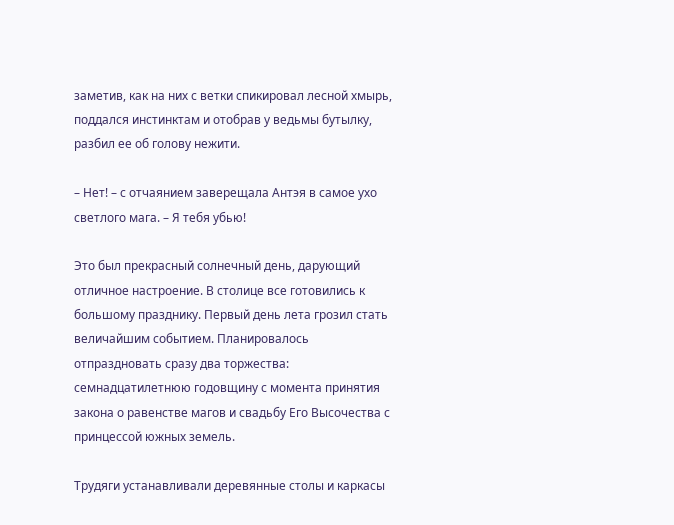заметив, как на них с ветки спикировал лесной хмырь, поддался инстинктам и отобрав у ведьмы бутылку, разбил ее об голову нежити.

– Нет! – с отчаянием заверещала Антэя в самое ухо светлого мага. – Я тебя убью!

Это был прекрасный солнечный день, дарующий отличное настроение. В столице все готовились к большому празднику. Первый день лета грозил стать величайшим событием. Планировалось отпраздновать сразу два торжества: семнадцатилетнюю годовщину с момента принятия закона о равенстве магов и свадьбу Его Высочества с принцессой южных земель.

Трудяги устанавливали деревянные столы и каркасы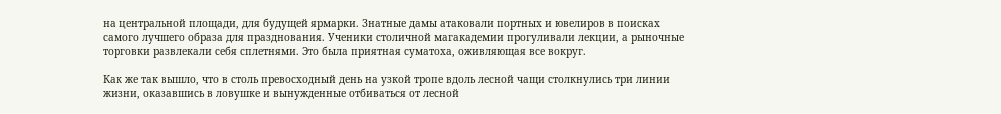на центральной площади, для будущей ярмарки. Знатные дамы атаковали портных и ювелиров в поисках самого лучшего образа для празднования. Ученики столичной магакадемии прогуливали лекции, а рыночные торговки развлекали себя сплетнями. Это была приятная суматоха, оживляющая все вокруг.

Как же так вышло, что в столь превосходный день на узкой тропе вдоль лесной чащи столкнулись три линии жизни, оказавшись в ловушке и вынужденные отбиваться от лесной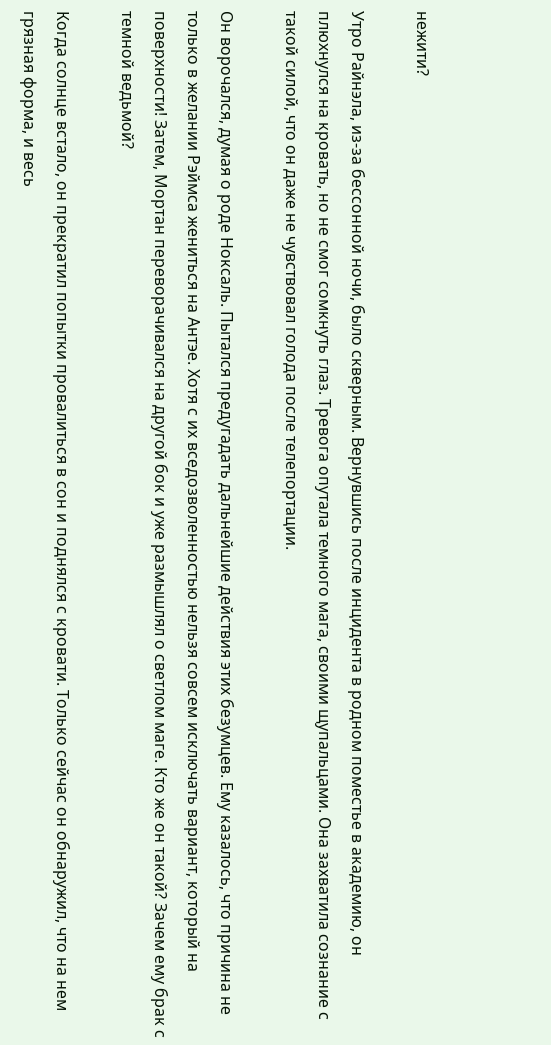нежити?

Утро Райнэла, из-за бессонной ночи, было скверным. Вернувшись после инцидента в родном поместье в академию, он плюхнулся на кровать, но не смог сомкнуть глаз. Тревога опутала темного мага, своими щупальцами. Она захватила сознание с такой силой, что он даже не чувствовал голода после телепортации.

Он ворочался, думая о роде Ноксаль. Пытался предугадать дальнейшие действия этих безумцев. Ему казалось, что причина не только в желании Рэймса жениться на Антэе. Хотя с их вседозволенностью нельзя совсем исключать вариант, который на поверхности! Затем, Мортан переворачивался на другой бок и уже размышлял о светлом маге. Кто же он такой? Зачем ему брак с темной ведьмой?

Когда солнце встало, он прекратил попытки провалиться в сон и поднялся с кровати. Только сейчас он обнаружил, что на нем грязная форма, и весь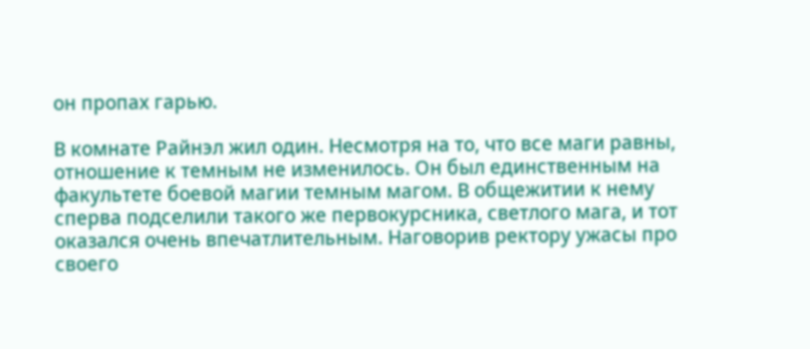он пропах гарью.

В комнате Райнэл жил один. Несмотря на то, что все маги равны, отношение к темным не изменилось. Он был единственным на факультете боевой магии темным магом. В общежитии к нему сперва подселили такого же первокурсника, светлого мага, и тот оказался очень впечатлительным. Наговорив ректору ужасы про своего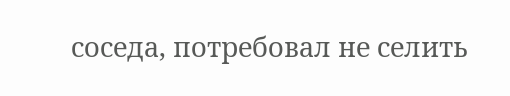соседа, потребовал не селить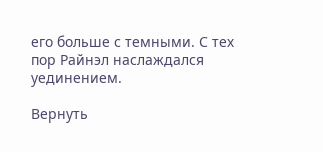его больше с темными. С тех пор Райнэл наслаждался уединением.

Вернуть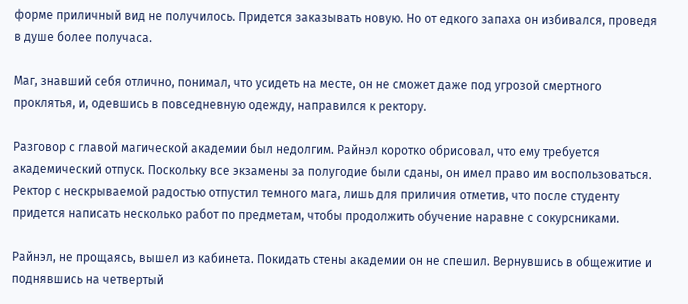форме приличный вид не получилось. Придется заказывать новую. Но от едкого запаха он избивался, проведя в душе более получаса.

Маг, знавший себя отлично, понимал, что усидеть на месте, он не сможет даже под угрозой смертного проклятья, и, одевшись в повседневную одежду, направился к ректору.

Разговор с главой магической академии был недолгим. Райнэл коротко обрисовал, что ему требуется академический отпуск. Поскольку все экзамены за полугодие были сданы, он имел право им воспользоваться. Ректор с нескрываемой радостью отпустил темного мага, лишь для приличия отметив, что после студенту придется написать несколько работ по предметам, чтобы продолжить обучение наравне с сокурсниками.

Райнэл, не прощаясь, вышел из кабинета. Покидать стены академии он не спешил. Вернувшись в общежитие и поднявшись на четвертый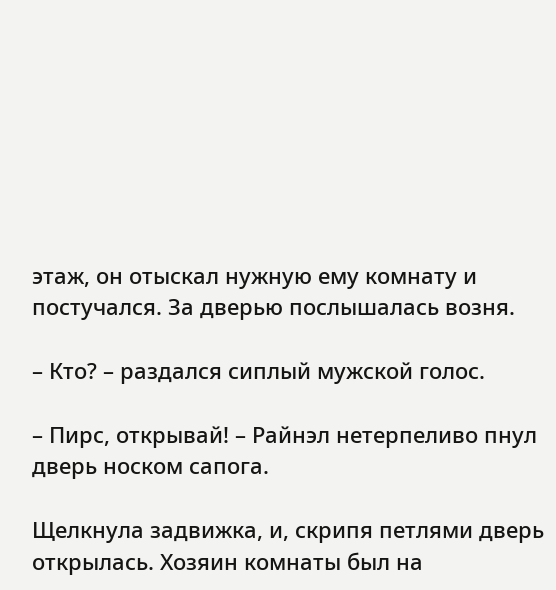этаж, он отыскал нужную ему комнату и постучался. За дверью послышалась возня.

– Кто? – раздался сиплый мужской голос.

– Пирс, открывай! – Райнэл нетерпеливо пнул дверь носком сапога.

Щелкнула задвижка, и, скрипя петлями дверь открылась. Хозяин комнаты был на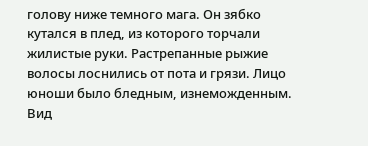голову ниже темного мага. Он зябко кутался в плед, из которого торчали жилистые руки. Растрепанные рыжие волосы лоснились от пота и грязи. Лицо юноши было бледным, изнеможденным. Вид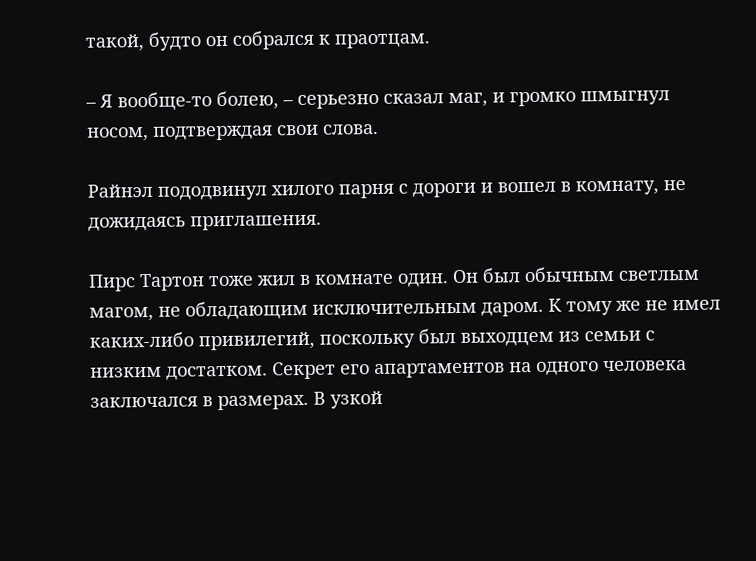такой, будто он собрался к праотцам.

– Я вообще-то болею, – серьезно сказал маг, и громко шмыгнул носом, подтверждая свои слова.

Райнэл пододвинул хилого парня с дороги и вошел в комнату, не дожидаясь приглашения.

Пирс Тартон тоже жил в комнате один. Он был обычным светлым магом, не обладающим исключительным даром. К тому же не имел каких-либо привилегий, поскольку был выходцем из семьи с низким достатком. Секрет его апартаментов на одного человека заключался в размерах. В узкой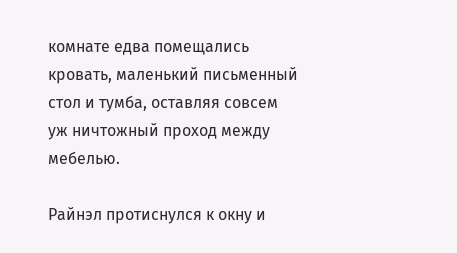комнате едва помещались кровать, маленький письменный стол и тумба, оставляя совсем уж ничтожный проход между мебелью.

Райнэл протиснулся к окну и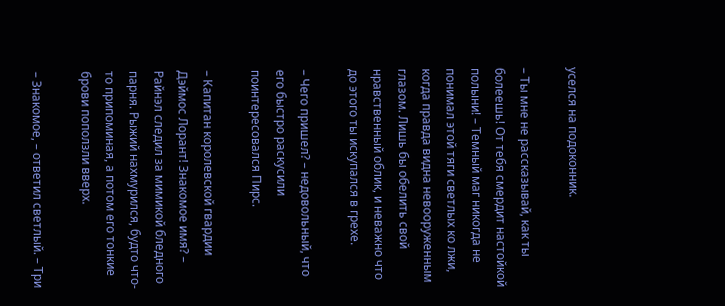уселся на подоконник.

– Ты мне не рассказывай, как ты болеешь! От тебя смердит настойкой полыни! – Темный маг никогда не понимал этой тяги светлых ко лжи, когда правда видна невооруженным глазом. Лишь бы обелить свой нравственный облик, и неважно что до этого ты искупался в грехе.

– Чего пришел? – недовольный, что его быстро раскусили поинтересовался Пирс.

– Капитан королевской гвардии Дэймос Лорант! Знакомое имя? – Райнэл следил за мимикой бледного парня. Рыжий нахмурился, будто что-то припоминая, а потом его тонкие брови поползли вверх.

– Знакомое, – ответил светлый. – Три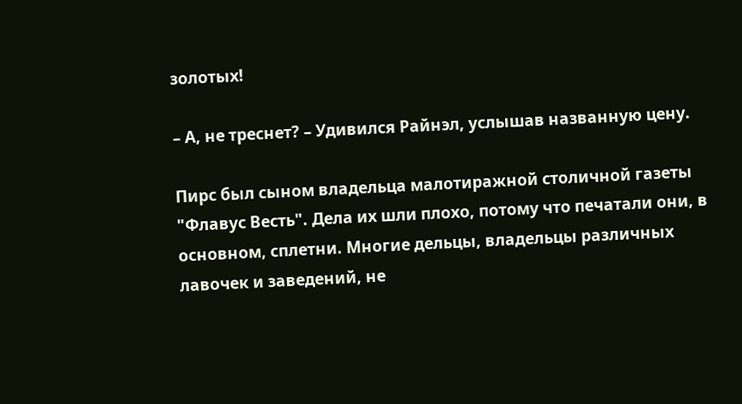золотых!

– А, не треснет? – Удивился Райнэл, услышав названную цену.

Пирс был сыном владельца малотиражной столичной газеты "Флавус Весть". Дела их шли плохо, потому что печатали они, в основном, сплетни. Многие дельцы, владельцы различных лавочек и заведений, не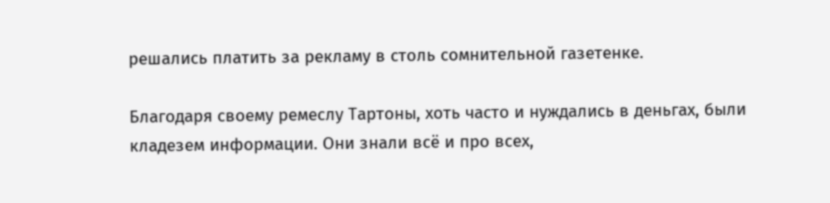решались платить за рекламу в столь сомнительной газетенке.

Благодаря своему ремеслу Тартоны, хоть часто и нуждались в деньгах, были кладезем информации. Они знали всё и про всех,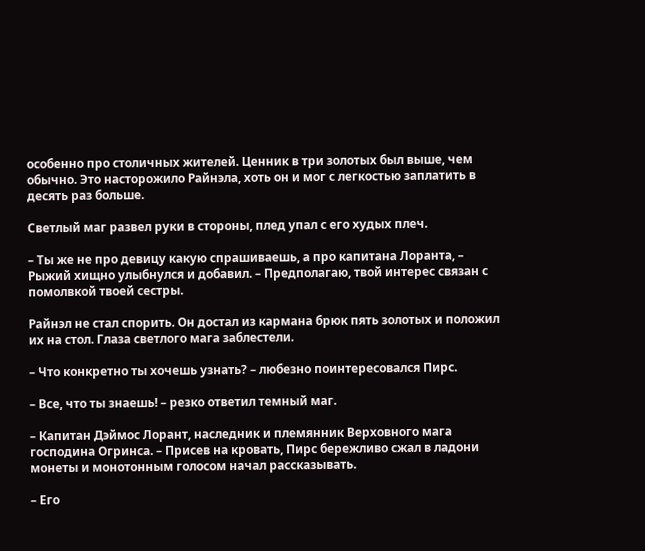особенно про столичных жителей. Ценник в три золотых был выше, чем обычно. Это насторожило Райнэла, хоть он и мог с легкостью заплатить в десять раз больше.

Светлый маг развел руки в стороны, плед упал с его худых плеч.

– Ты же не про девицу какую спрашиваешь, а про капитана Лоранта, – Рыжий хищно улыбнулся и добавил. – Предполагаю, твой интерес связан с помолвкой твоей сестры.

Райнэл не стал спорить. Он достал из кармана брюк пять золотых и положил их на стол. Глаза светлого мага заблестели.

– Что конкретно ты хочешь узнать? – любезно поинтересовался Пирс.

– Все, что ты знаешь! – резко ответил темный маг.

– Капитан Дэймос Лорант, наследник и племянник Верховного мага господина Огринса. – Присев на кровать, Пирс бережливо сжал в ладони монеты и монотонным голосом начал рассказывать.

– Его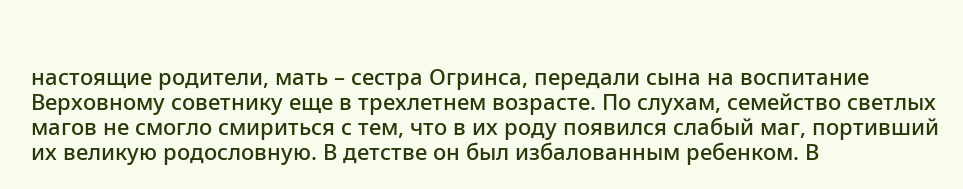настоящие родители, мать – сестра Огринса, передали сына на воспитание Верховному советнику еще в трехлетнем возрасте. По слухам, семейство светлых магов не смогло смириться с тем, что в их роду появился слабый маг, портивший их великую родословную. В детстве он был избалованным ребенком. В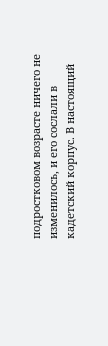подростковом возрасте ничего не изменилось, и его сослали в кадетский корпус. В настоящий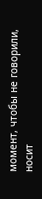момент, чтобы не говорили, носит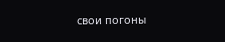свои погоны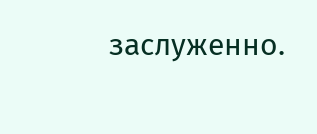заслуженно.